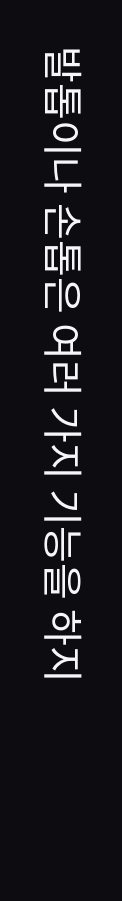발톱이나 손톱은 여러 가지 기능을 하지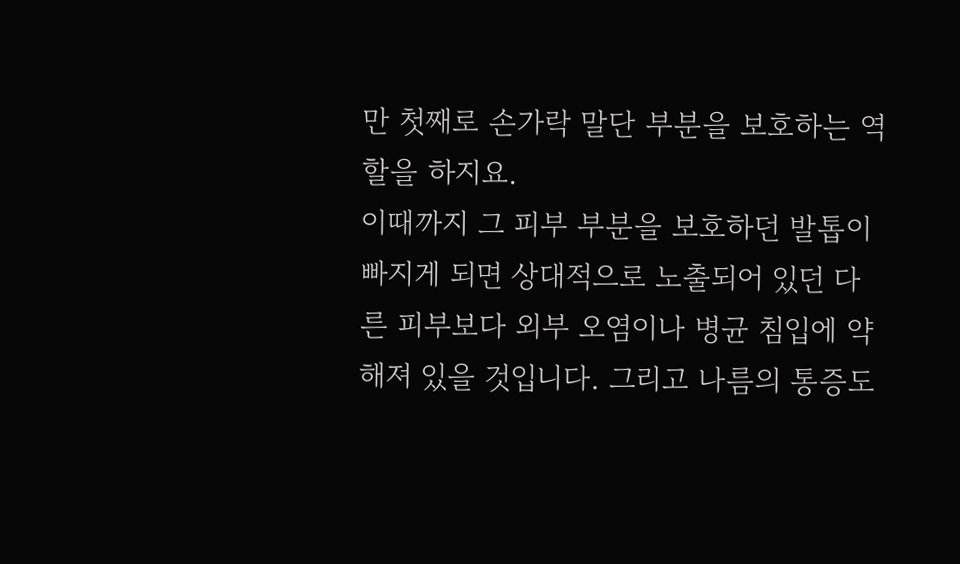만 첫째로 손가락 말단 부분을 보호하는 역할을 하지요.
이때까지 그 피부 부분을 보호하던 발톱이 빠지게 되면 상대적으로 노출되어 있던 다른 피부보다 외부 오염이나 병균 침입에 약해져 있을 것입니다. 그리고 나름의 통증도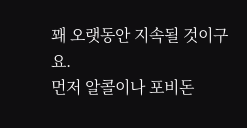꽤 오랫동안 지속될 것이구요.
먼저 알콜이나 포비돈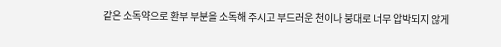같은 소독약으로 환부 부분을 소독해 주시고 부드러운 천이나 붕대로 너무 압박되지 않게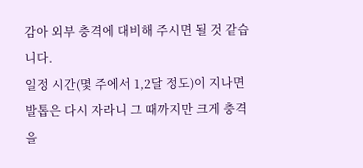감아 외부 충격에 대비해 주시면 될 것 같습니다.
일정 시간(몇 주에서 1,2달 정도)이 지나면 발톱은 다시 자라니 그 때까지만 크게 충격을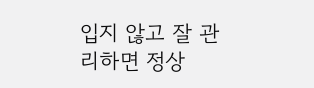입지 않고 잘 관리하면 정상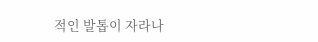적인 발톱이 자라나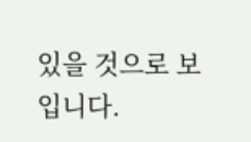있을 것으로 보입니다.